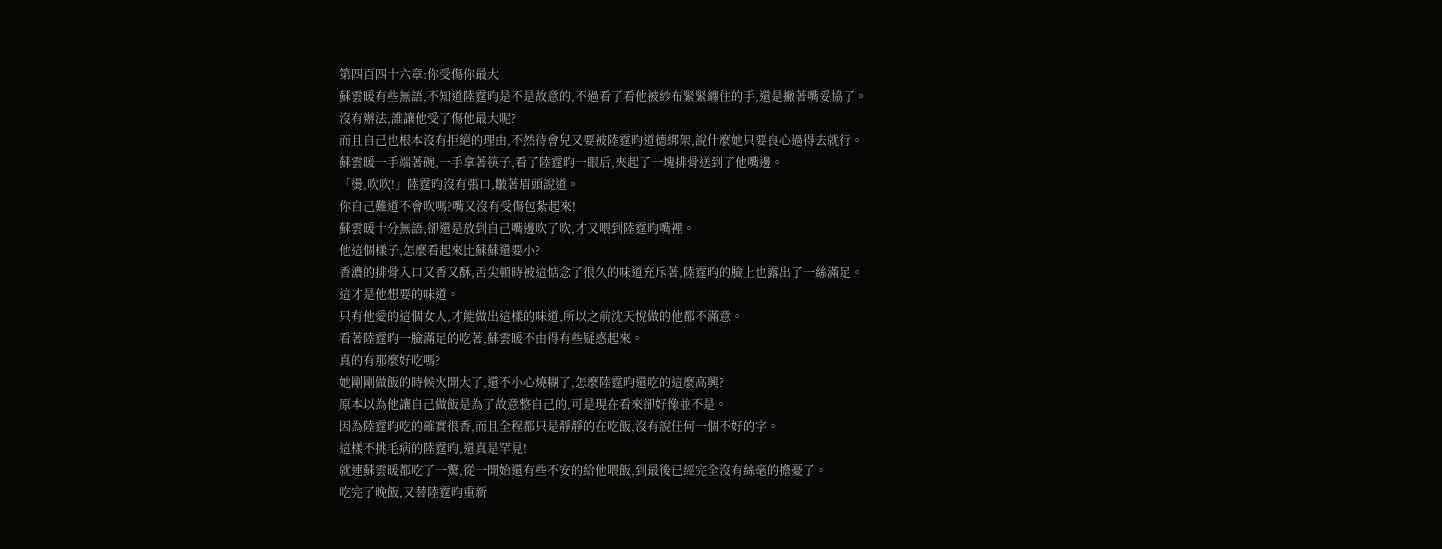第四百四十六章:你受傷你最大
蘇雲暖有些無語,不知道陸霆昀是不是故意的,不過看了看他被紗布緊緊纏住的手,還是撇著嘴妥協了。
沒有辦法,誰讓他受了傷他最大呢?
而且自己也根本沒有拒絕的理由,不然待會兒又要被陸霆昀道德綁架,說什麼她只要良心過得去就行。
蘇雲暖一手端著碗,一手拿著筷子,看了陸霆昀一眼后,夾起了一塊排骨送到了他嘴邊。
「燙,吹吹!」陸霆昀沒有張口,皺著眉頭說道。
你自己難道不會吹嗎?嘴又沒有受傷包紮起來!
蘇雲暖十分無語,卻還是放到自己嘴邊吹了吹,才又喂到陸霆昀嘴裡。
他這個樣子,怎麼看起來比蘇蘇還要小?
香濃的排骨入口又香又酥,舌尖頓時被這惦念了很久的味道充斥著,陸霆昀的臉上也露出了一絲滿足。
這才是他想要的味道。
只有他愛的這個女人,才能做出這樣的味道,所以之前沈天悅做的他都不滿意。
看著陸霆昀一臉滿足的吃著,蘇雲暖不由得有些疑惑起來。
真的有那麼好吃嗎?
她剛剛做飯的時候火開大了,還不小心燒糊了,怎麼陸霆昀還吃的這麼高興?
原本以為他讓自己做飯是為了故意整自己的,可是現在看來卻好像並不是。
因為陸霆昀吃的確實很香,而且全程都只是靜靜的在吃飯,沒有說任何一個不好的字。
這樣不挑毛病的陸霆昀,還真是罕見!
就連蘇雲暖都吃了一驚,從一開始還有些不安的給他喂飯,到最後已經完全沒有絲毫的擔憂了。
吃完了晚飯,又替陸霆昀重新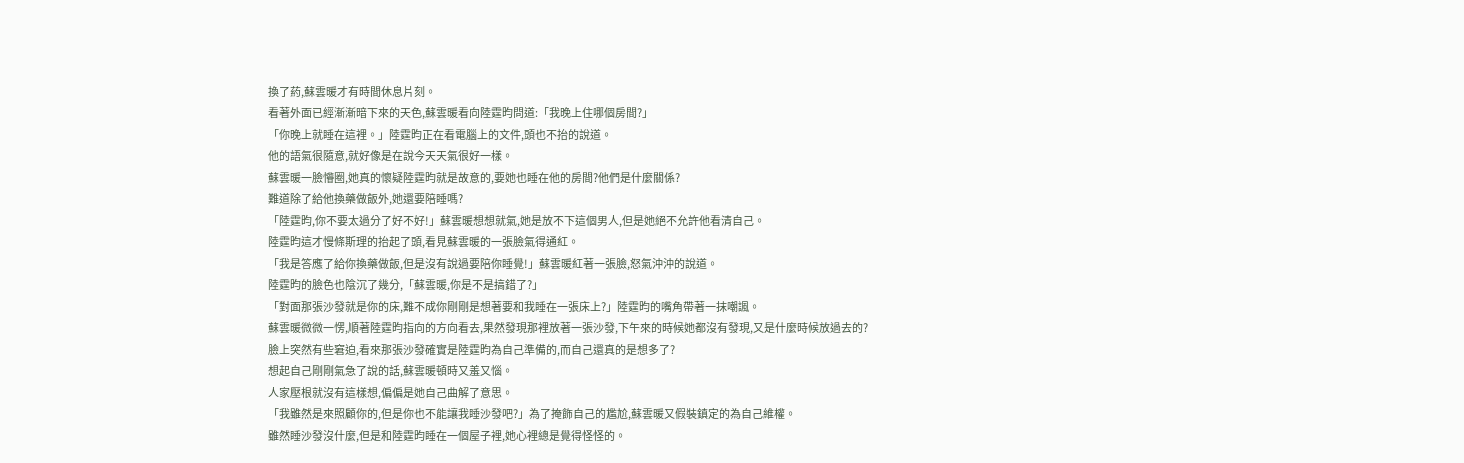換了葯,蘇雲暖才有時間休息片刻。
看著外面已經漸漸暗下來的天色,蘇雲暖看向陸霆昀問道:「我晚上住哪個房間?」
「你晚上就睡在這裡。」陸霆昀正在看電腦上的文件,頭也不抬的說道。
他的語氣很隨意,就好像是在說今天天氣很好一樣。
蘇雲暖一臉懵圈,她真的懷疑陸霆昀就是故意的,要她也睡在他的房間?他們是什麼關係?
難道除了給他換藥做飯外,她還要陪睡嗎?
「陸霆昀,你不要太過分了好不好!」蘇雲暖想想就氣,她是放不下這個男人,但是她絕不允許他看清自己。
陸霆昀這才慢條斯理的抬起了頭,看見蘇雲暖的一張臉氣得通紅。
「我是答應了給你換藥做飯,但是沒有說過要陪你睡覺!」蘇雲暖紅著一張臉,怒氣沖沖的說道。
陸霆昀的臉色也陰沉了幾分,「蘇雲暖,你是不是搞錯了?」
「對面那張沙發就是你的床,難不成你剛剛是想著要和我睡在一張床上?」陸霆昀的嘴角帶著一抹嘲諷。
蘇雲暖微微一愣,順著陸霆昀指向的方向看去,果然發現那裡放著一張沙發,下午來的時候她都沒有發現,又是什麼時候放過去的?
臉上突然有些窘迫,看來那張沙發確實是陸霆昀為自己準備的,而自己還真的是想多了?
想起自己剛剛氣急了說的話,蘇雲暖頓時又羞又惱。
人家壓根就沒有這樣想,偏偏是她自己曲解了意思。
「我雖然是來照顧你的,但是你也不能讓我睡沙發吧?」為了掩飾自己的尷尬,蘇雲暖又假裝鎮定的為自己維權。
雖然睡沙發沒什麼,但是和陸霆昀睡在一個屋子裡,她心裡總是覺得怪怪的。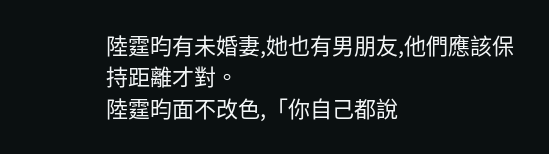陸霆昀有未婚妻,她也有男朋友,他們應該保持距離才對。
陸霆昀面不改色,「你自己都說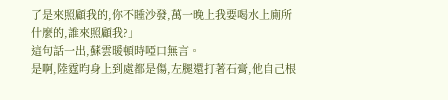了是來照顧我的,你不睡沙發,萬一晚上我要喝水上廁所什麼的,誰來照顧我?」
這句話一出,蘇雲暖頓時啞口無言。
是啊,陸霆昀身上到處都是傷,左腿還打著石膏,他自己根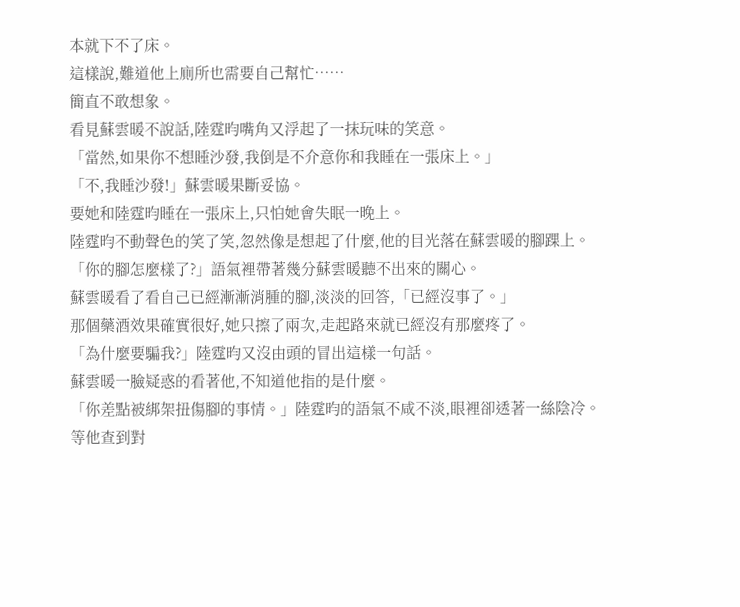本就下不了床。
這樣說,難道他上廁所也需要自己幫忙……
簡直不敢想象。
看見蘇雲暖不說話,陸霆昀嘴角又浮起了一抹玩味的笑意。
「當然,如果你不想睡沙發,我倒是不介意你和我睡在一張床上。」
「不,我睡沙發!」蘇雲暖果斷妥協。
要她和陸霆昀睡在一張床上,只怕她會失眠一晚上。
陸霆昀不動聲色的笑了笑,忽然像是想起了什麼,他的目光落在蘇雲暖的腳踝上。
「你的腳怎麼樣了?」語氣裡帶著幾分蘇雲暖聽不出來的關心。
蘇雲暖看了看自己已經漸漸消腫的腳,淡淡的回答,「已經沒事了。」
那個藥酒效果確實很好,她只擦了兩次,走起路來就已經沒有那麼疼了。
「為什麼要騙我?」陸霆昀又沒由頭的冒出這樣一句話。
蘇雲暖一臉疑惑的看著他,不知道他指的是什麼。
「你差點被綁架扭傷腳的事情。」陸霆昀的語氣不咸不淡,眼裡卻透著一絲陰冷。
等他查到對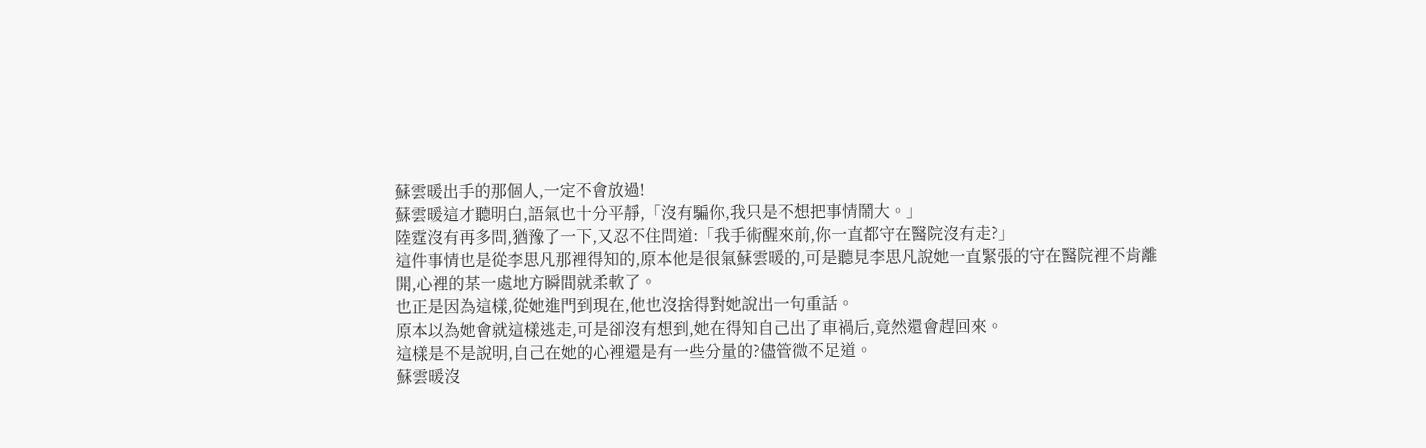蘇雲暖出手的那個人,一定不會放過!
蘇雲暖這才聽明白,語氣也十分平靜,「沒有騙你,我只是不想把事情鬧大。」
陸霆沒有再多問,猶豫了一下,又忍不住問道:「我手術醒來前,你一直都守在醫院沒有走?」
這件事情也是從李思凡那裡得知的,原本他是很氣蘇雲暖的,可是聽見李思凡說她一直緊張的守在醫院裡不肯離開,心裡的某一處地方瞬間就柔軟了。
也正是因為這樣,從她進門到現在,他也沒捨得對她說出一句重話。
原本以為她會就這樣逃走,可是卻沒有想到,她在得知自己出了車禍后,竟然還會趕回來。
這樣是不是說明,自己在她的心裡還是有一些分量的?儘管微不足道。
蘇雲暖沒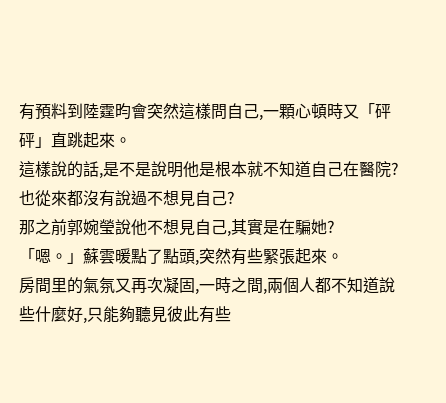有預料到陸霆昀會突然這樣問自己,一顆心頓時又「砰砰」直跳起來。
這樣說的話,是不是說明他是根本就不知道自己在醫院?也從來都沒有說過不想見自己?
那之前郭婉瑩說他不想見自己,其實是在騙她?
「嗯。」蘇雲暖點了點頭,突然有些緊張起來。
房間里的氣氛又再次凝固,一時之間,兩個人都不知道說些什麼好,只能夠聽見彼此有些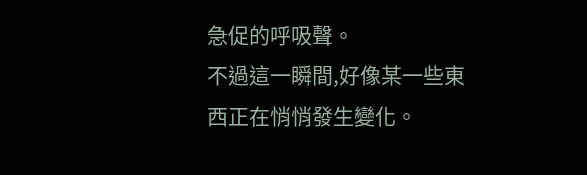急促的呼吸聲。
不過這一瞬間,好像某一些東西正在悄悄發生變化。